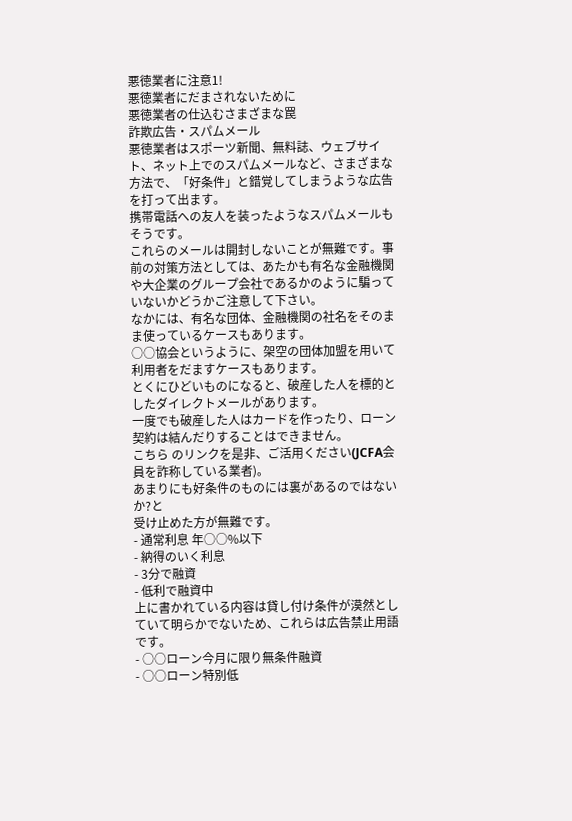悪徳業者に注意1!
悪徳業者にだまされないために
悪徳業者の仕込むさまざまな罠
詐欺広告・スパムメール
悪徳業者はスポーツ新聞、無料誌、ウェブサイト、ネット上でのスパムメールなど、さまざまな方法で、「好条件」と錯覚してしまうような広告を打って出ます。
携帯電話への友人を装ったようなスパムメールもそうです。
これらのメールは開封しないことが無難です。事前の対策方法としては、あたかも有名な金融機関や大企業のグループ会社であるかのように騙っていないかどうかご注意して下さい。
なかには、有名な団体、金融機関の社名をそのまま使っているケースもあります。
○○協会というように、架空の団体加盟を用いて利用者をだますケースもあります。
とくにひどいものになると、破産した人を標的としたダイレクトメールがあります。
一度でも破産した人はカードを作ったり、ローン契約は結んだりすることはできません。
こちら のリンクを是非、ご活用ください(JCFA会員を詐称している業者)。
あまりにも好条件のものには裏があるのではないか?と
受け止めた方が無難です。
- 通常利息 年○○%以下
- 納得のいく利息
- 3分で融資
- 低利で融資中
上に書かれている内容は貸し付け条件が漠然としていて明らかでないため、これらは広告禁止用語です。
- ○○ローン今月に限り無条件融資
- ○○ローン特別低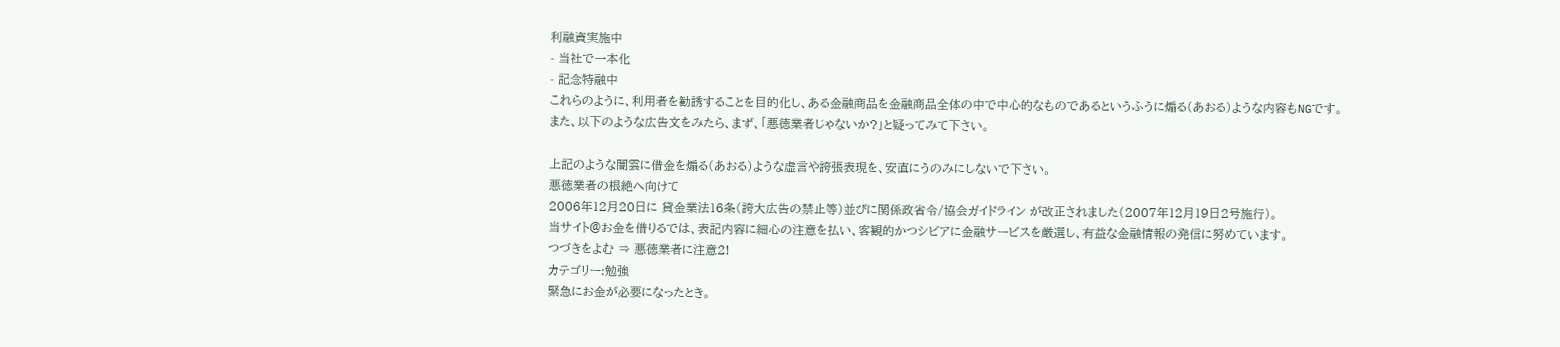利融資実施中
- 当社で一本化
- 記念特融中
これらのように、利用者を勧誘することを目的化し、ある金融商品を金融商品全体の中で中心的なものであるというふうに煽る(あおる)ような内容もNGです。
また、以下のような広告文をみたら、まず、「悪徳業者じゃないか?」と疑ってみて下さい。

上記のような闇雲に借金を煽る(あおる)ような虚言や誇張表現を、安直にうのみにしないで下さい。
悪徳業者の根絶へ向けて
2006年12月20日に 貸金業法16条(誇大広告の禁止等)並びに関係政省令/協会ガイドライン が改正されました(2007年12月19日2号施行)。
当サイト@お金を借りるでは、表記内容に細心の注意を払い、客観的かつシビアに金融サービスを厳選し、有益な金融情報の発信に努めています。
つづきをよむ ⇒ 悪徳業者に注意2!
カテゴリー:勉強
緊急にお金が必要になったとき。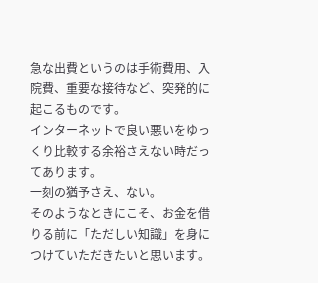急な出費というのは手術費用、入院費、重要な接待など、突発的に起こるものです。
インターネットで良い悪いをゆっくり比較する余裕さえない時だってあります。
一刻の猶予さえ、ない。
そのようなときにこそ、お金を借りる前に「ただしい知識」を身につけていただきたいと思います。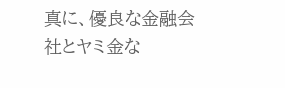真に、優良な金融会社とヤミ金な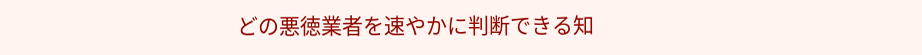どの悪徳業者を速やかに判断できる知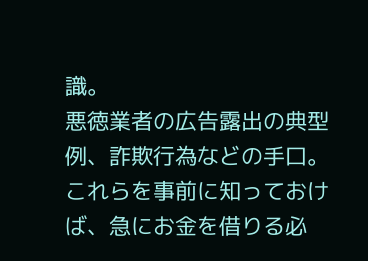識。
悪徳業者の広告露出の典型例、詐欺行為などの手口。
これらを事前に知っておけば、急にお金を借りる必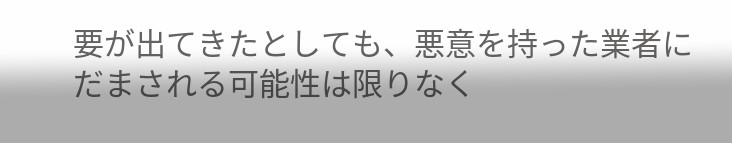要が出てきたとしても、悪意を持った業者にだまされる可能性は限りなく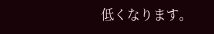低くなります。